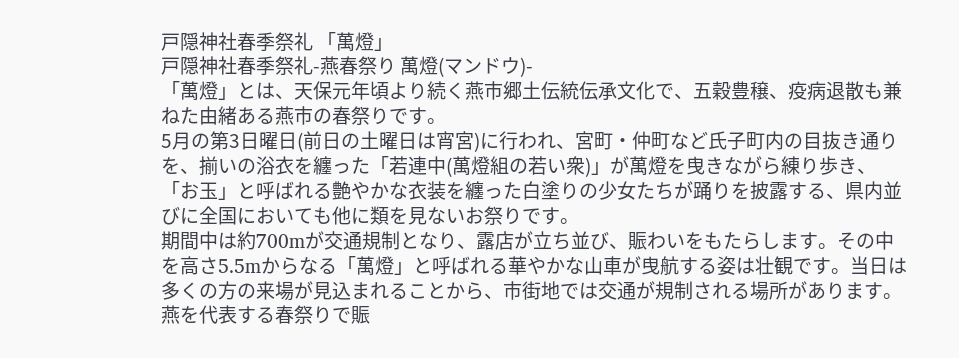戸隠神社春季祭礼 「萬燈」
戸隠神社春季祭礼-燕春祭り 萬燈(マンドウ)-
「萬燈」とは、天保元年頃より続く燕市郷土伝統伝承文化で、五穀豊穣、疫病退散も兼ねた由緒ある燕市の春祭りです。
5月の第3日曜日(前日の土曜日は宵宮)に行われ、宮町・仲町など氏子町内の目抜き通りを、揃いの浴衣を纏った「若連中(萬燈組の若い衆)」が萬燈を曳きながら練り歩き、「お玉」と呼ばれる艶やかな衣装を纏った白塗りの少女たちが踊りを披露する、県内並びに全国においても他に類を見ないお祭りです。
期間中は約700mが交通規制となり、露店が立ち並び、賑わいをもたらします。その中を高さ5.5mからなる「萬燈」と呼ばれる華やかな山車が曳航する姿は壮観です。当日は多くの方の来場が見込まれることから、市街地では交通が規制される場所があります。
燕を代表する春祭りで賑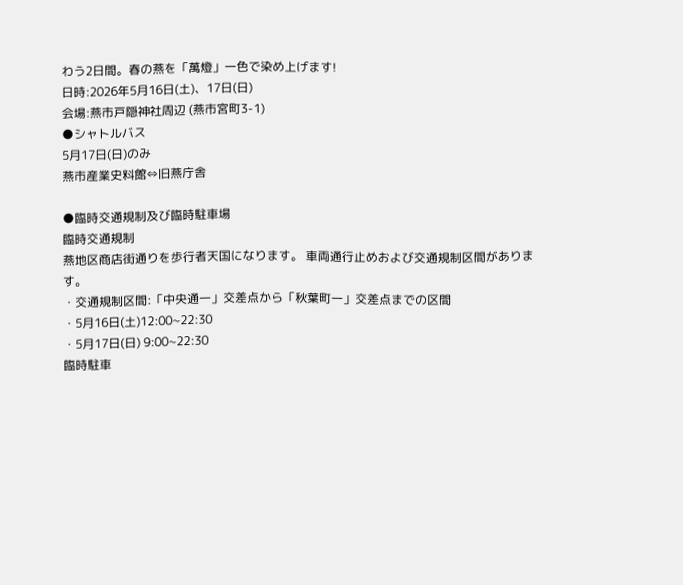わう2日間。春の燕を「萬燈」一色で染め上げます!
日時:2026年5月16日(土)、17日(日)
会場:燕市戸隠神社周辺 (燕市宮町3-1)
●シャトルバス
5月17日(日)のみ
燕市産業史料館⇔旧燕庁舎

●臨時交通規制及び臨時駐車場
臨時交通規制
燕地区商店街通りを歩行者天国になります。 車両通行止めおよび交通規制区間があります。
・交通規制区間:「中央通一」交差点から「秋葉町一」交差点までの区間
・5月16日(土)12:00~22:30
・5月17日(日) 9:00~22:30
臨時駐車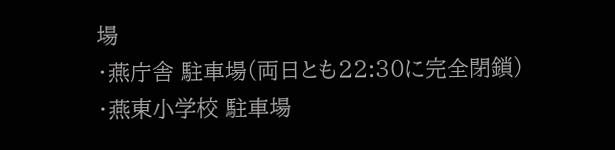場
・燕庁舎 駐車場(両日とも22:30に完全閉鎖)
・燕東小学校 駐車場